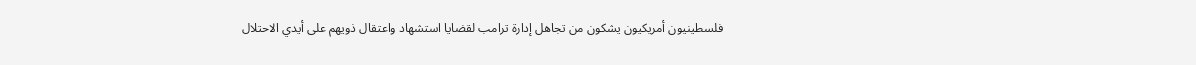فلسطينيون أمريكيون يشكون من تجاهل إدارة ترامب لقضايا استشهاد واعتقال ذويهم على أيدي الاحتلال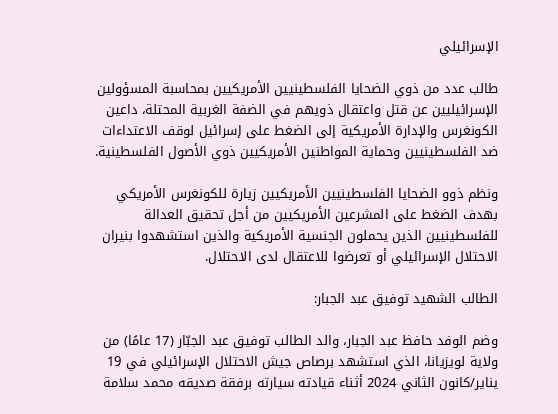الإسرائيلي

طالب عدد من ذوي الضحايا الفلسطينيين الأمريكيين بمحاسبة المسؤولين الإسرائيليين عن قتل واعتقال ذويهم في الضفة الغربية المحتلة، داعين الكونغرس والإدارة الأمريكية إلى الضغط على إسرائيل لوقف الاعتداءات ضد الفلسطينيين وحماية المواطنين الأمريكيين ذوي الأصول الفلسطينية.

ونظم ذوو الضحايا الفلسطينيين الأمريكيين زيارة للكونغرس الأمريكي بهدف الضغط على المشرعين الأمريكيين من أجل تحقيق العدالة للفلسطينيين الذين يحملون الجنسية الأمريكية والذين استشهدوا بنيران الاحتلال الإسرائيلي أو تعرضوا للاعتقال لدى الاحتلال.

الطالب الشهيد توفيق عبد الجبار:

وضم الوفد حافظ عبد الجبار، والد الطالب توفيق عبد الجبّار (17 عامًا) من ولاية لويزيانا، الذي استشهد برصاص جيش الاحتلال الإسرائيلي في 19 يناير/كانون الثاني 2024 أثناء قيادته سيارته برفقة صديقه محمد سلامة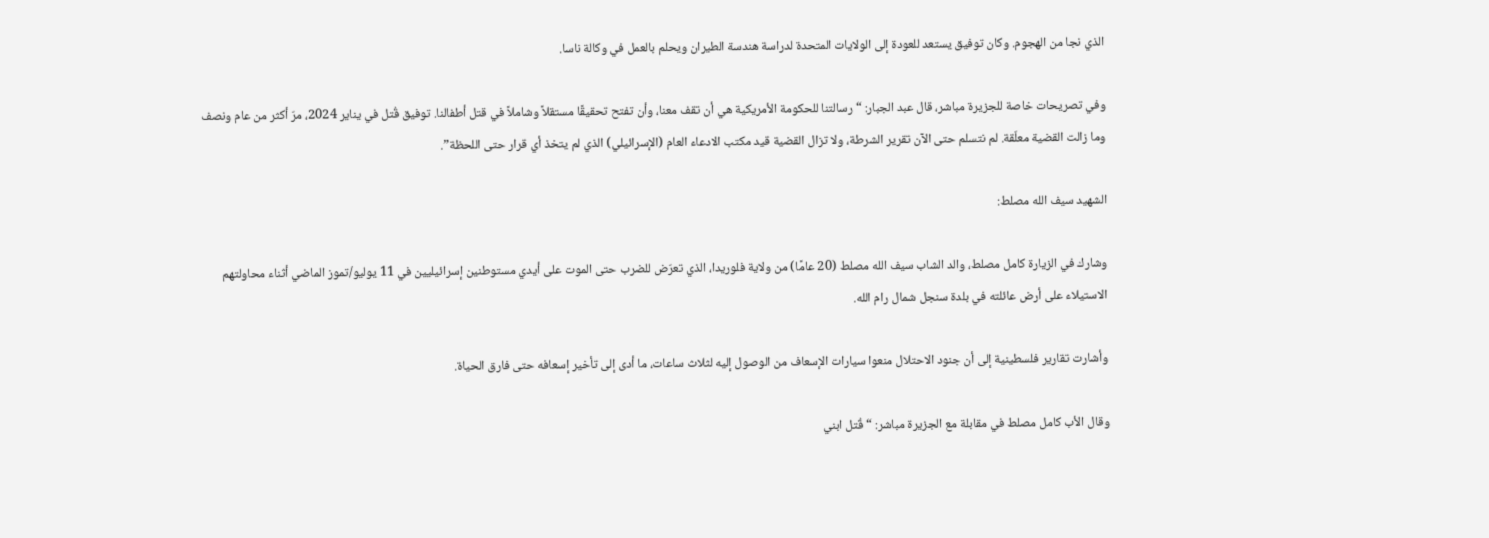الذي نجا من الهجوم. وكان توفيق يستعد للعودة إلى الولايات المتحدة لدراسة هندسة الطيران ويحلم بالعمل في وكالة ناسا.

وفي تصريحات خاصة للجزيرة مباشر، قال عبد الجبار: “رسالتنا للحكومة الأمريكية هي أن تقف معنا، وأن تفتح تحقيقًا مستقلاً وشاملاً في قتل أطفالنا. توفيق قُتل في يناير 2024، مرّ أكثر من عام ونصف وما زالت القضية معلّقة. لم نتسلم حتى الآن تقرير الشرطة، ولا تزال القضية قيد مكتب الادعاء العام (الإسرائيلي) الذي لم يتخذ أي قرار حتى اللحظة”.

الشهيد سيف الله مصلط:

وشارك في الزيارة كامل مصلط، والد الشاب سيف الله مصلط (20 عامًا) من ولاية فلوريدا، الذي تعرّض للضرب حتى الموت على أيدي مستوطنين إسرائيليين في 11 يوليو/تموز الماضي أثناء محاولتهم الاستيلاء على أرض عائلته في بلدة سنجل شمال رام الله.

وأشارت تقارير فلسطينية إلى أن جنود الاحتلال منعوا سيارات الإسعاف من الوصول إليه لثلاث ساعات، ما أدى إلى تأخير إسعافه حتى فارق الحياة.

وقال الأب كامل مصلط في مقابلة مع الجزيرة مباشر: “قُتل ابني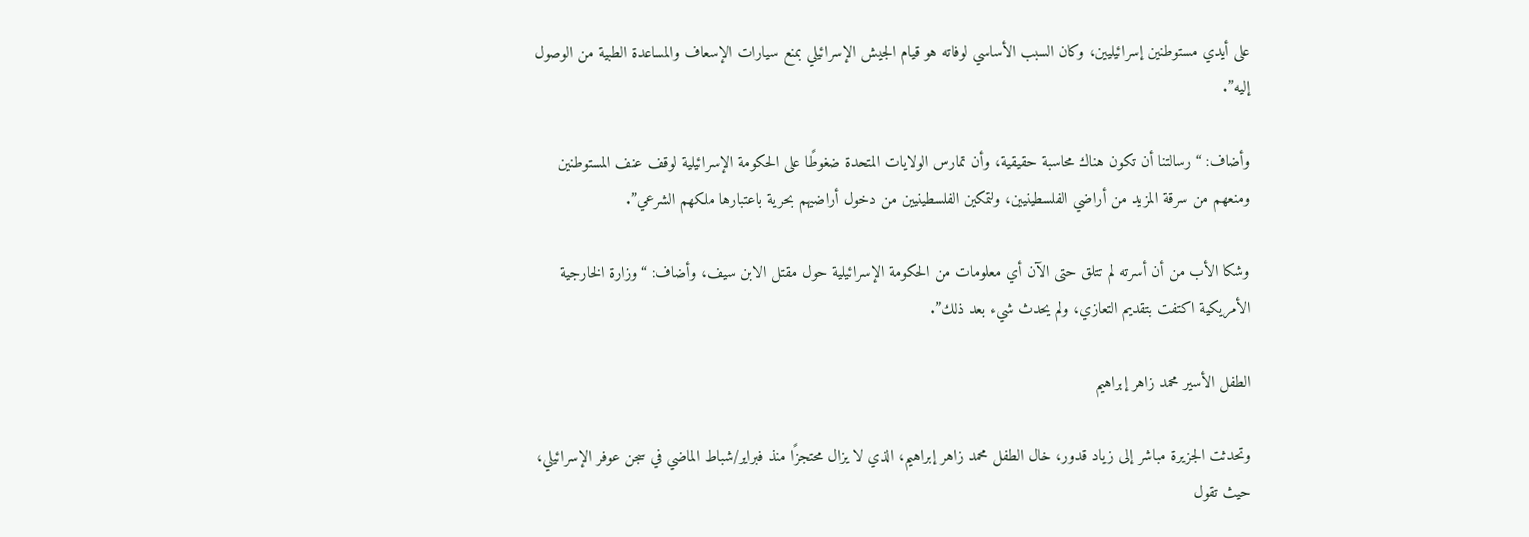على أيدي مستوطنين إسرائيليين، وكان السبب الأساسي لوفاته هو قيام الجيش الإسرائيلي بمنع سيارات الإسعاف والمساعدة الطبية من الوصول إليه”.

وأضاف: “رسالتنا أن تكون هناك محاسبة حقيقية، وأن تمارس الولايات المتحدة ضغوطًا على الحكومة الإسرائيلية لوقف عنف المستوطنين ومنعهم من سرقة المزيد من أراضي الفلسطينيين، ولتمكين الفلسطينيين من دخول أراضيهم بحرية باعتبارها ملكهم الشرعي”.

وشكا الأب من أن أسرته لم تتلق حتى الآن أي معلومات من الحكومة الإسرائيلية حول مقتل الابن سيف، وأضاف: “وزارة الخارجية الأمريكية اكتفت بتقديم التعازي، ولم يحدث شيء بعد ذلك”.

الطفل الأسير محمد زاهر إبراهيم

وتحدثت الجزيرة مباشر إلى زياد قدور، خال الطفل محمد زاهر إبراهيم، الذي لا يزال محتجزًا منذ فبراير/شباط الماضي في سجن عوفر الإسرائيلي، حيث تقول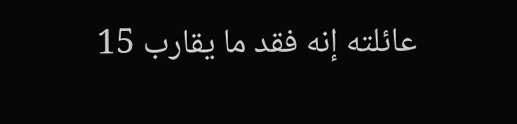عائلته إنه فقد ما يقارب 15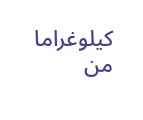كيلوغراما من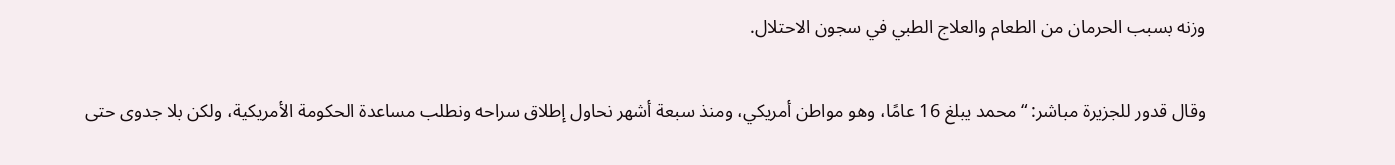وزنه بسبب الحرمان من الطعام والعلاج الطبي في سجون الاحتلال.

وقال قدور للجزيرة مباشر: “محمد يبلغ 16 عامًا، وهو مواطن أمريكي، ومنذ سبعة أشهر نحاول إطلاق سراحه ونطلب مساعدة الحكومة الأمريكية، ولكن بلا جدوى حتى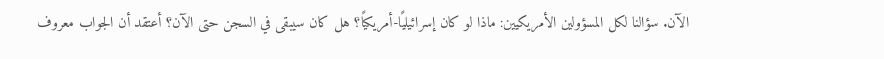الآن. سؤالنا لكل المسؤولين الأمريكيين: ماذا لو كان إسرائيليًا-أمريكيًا؟ هل كان سيبقى في السجن حتى الآن؟ أعتقد أن الجواب معروف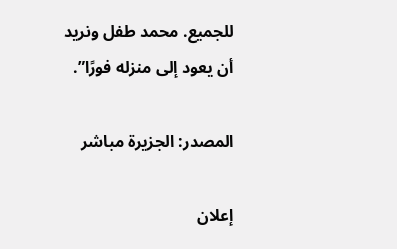للجميع. محمد طفل ونريد أن يعود إلى منزله فورًا”.

المصدر: الجزيرة مباشر

إعلان